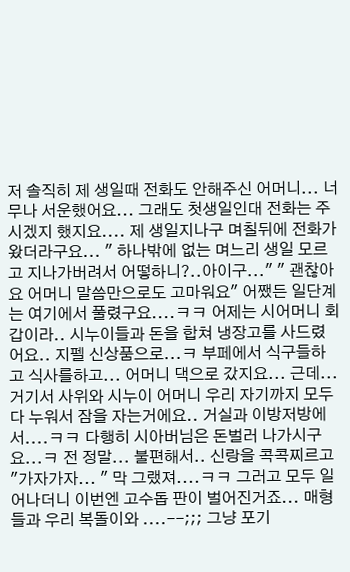저 솔직히 제 생일때 전화도 안해주신 어머니... 너무나 서운했어요... 그래도 첫생일인대 전화는 주시겠지 했지요.... 제 생일지나구 며칠뒤에 전화가 왔더라구요... " 하나밖에 없는 며느리 생일 모르고 지나가버려서 어떻하니?..아이구..." " 괜찮아요 어머니 말씀만으로도 고마워요" 어쨌든 일단계는 여기에서 풀렸구요....ㅋㅋ 어제는 시어머니 회갑이라.. 시누이들과 돈을 합쳐 냉장고를 사드렸어요.. 지펠 신상품으로...ㅋ 부페에서 식구들하고 식사를하고... 어머니 댁으로 갔지요... 근데... 거기서 사위와 시누이 어머니 우리 자기까지 모두다 누워서 잠을 자는거에요.. 거실과 이방저방에서....ㅋㅋ 다행히 시아버님은 돈벌러 나가시구요...ㅋ 전 정말... 불편해서.. 신랑을 콕콕찌르고 "가자가자... " 막 그랬져....ㅋㅋ 그러고 모두 일어나더니 이번엔 고수돕 판이 벌어진거죠... 매형들과 우리 복돌이와 ....--;;; 그냥 포기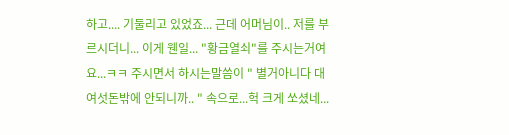하고.... 기둘리고 있었죠... 근데 어머님이.. 저를 부르시더니... 이게 웬일... "황금열쇠"를 주시는거여요...ㅋㅋ 주시면서 하시는말씀이 " 별거아니다 대여섯돈밖에 안되니까.. " 속으로...헉 크게 쏘셨네...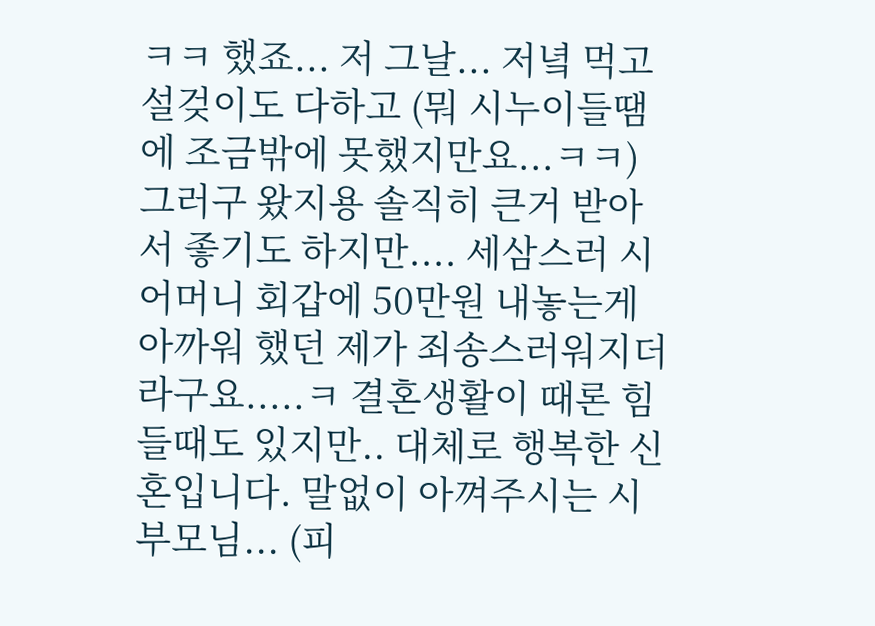ㅋㅋ 했죠... 저 그날... 저녘 먹고 설겆이도 다하고 (뭐 시누이들땜에 조금밖에 못했지만요...ㅋㅋ) 그러구 왔지용 솔직히 큰거 받아서 좋기도 하지만.... 세삼스러 시어머니 회갑에 50만원 내놓는게 아까워 했던 제가 죄송스러워지더라구요.....ㅋ 결혼생활이 때론 힘들때도 있지만.. 대체로 행복한 신혼입니다. 말없이 아껴주시는 시부모님... (피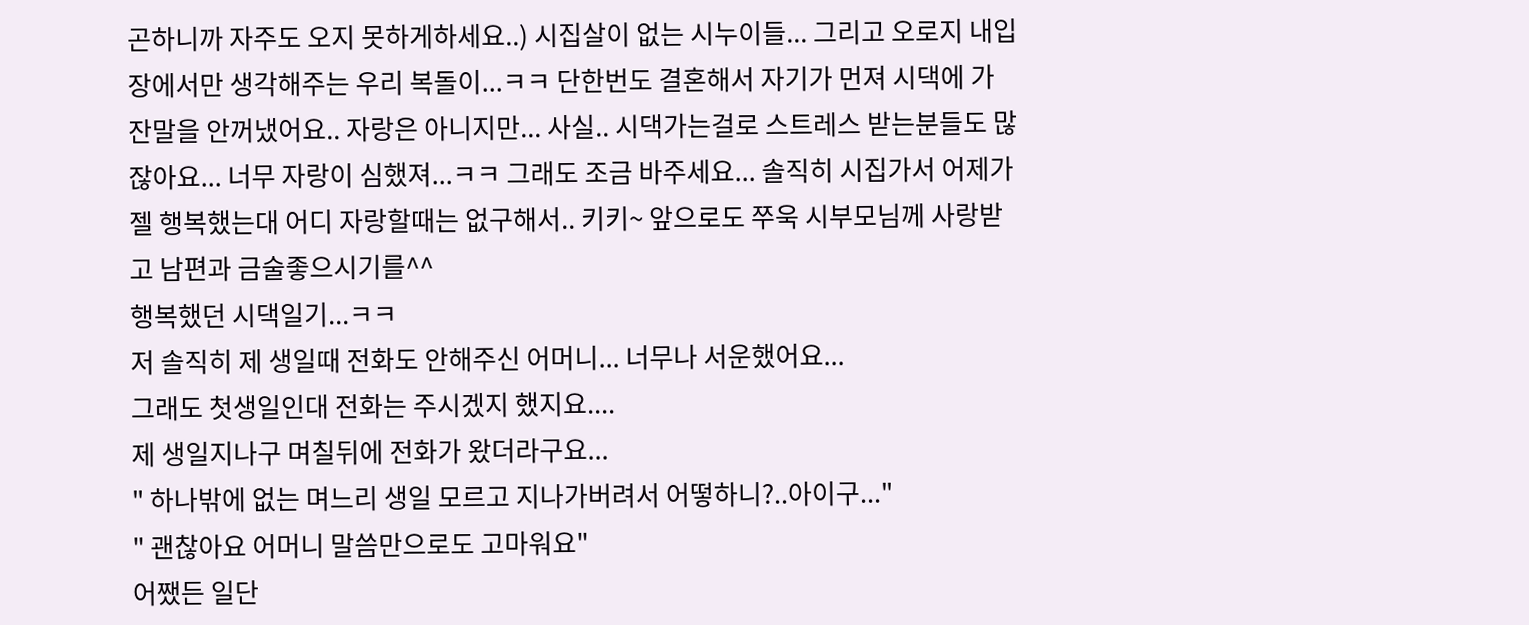곤하니까 자주도 오지 못하게하세요..) 시집살이 없는 시누이들... 그리고 오로지 내입장에서만 생각해주는 우리 복돌이...ㅋㅋ 단한번도 결혼해서 자기가 먼져 시댁에 가잔말을 안꺼냈어요.. 자랑은 아니지만... 사실.. 시댁가는걸로 스트레스 받는분들도 많잖아요... 너무 자랑이 심했져...ㅋㅋ 그래도 조금 바주세요... 솔직히 시집가서 어제가 젤 행복했는대 어디 자랑할때는 없구해서.. 키키~ 앞으로도 쭈욱 시부모님께 사랑받고 남편과 금술좋으시기를^^
행복했던 시댁일기...ㅋㅋ
저 솔직히 제 생일때 전화도 안해주신 어머니... 너무나 서운했어요...
그래도 첫생일인대 전화는 주시겠지 했지요....
제 생일지나구 며칠뒤에 전화가 왔더라구요...
" 하나밖에 없는 며느리 생일 모르고 지나가버려서 어떻하니?..아이구..."
" 괜찮아요 어머니 말씀만으로도 고마워요"
어쨌든 일단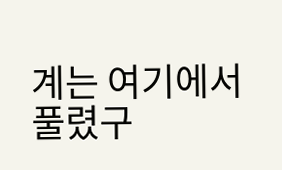계는 여기에서 풀렸구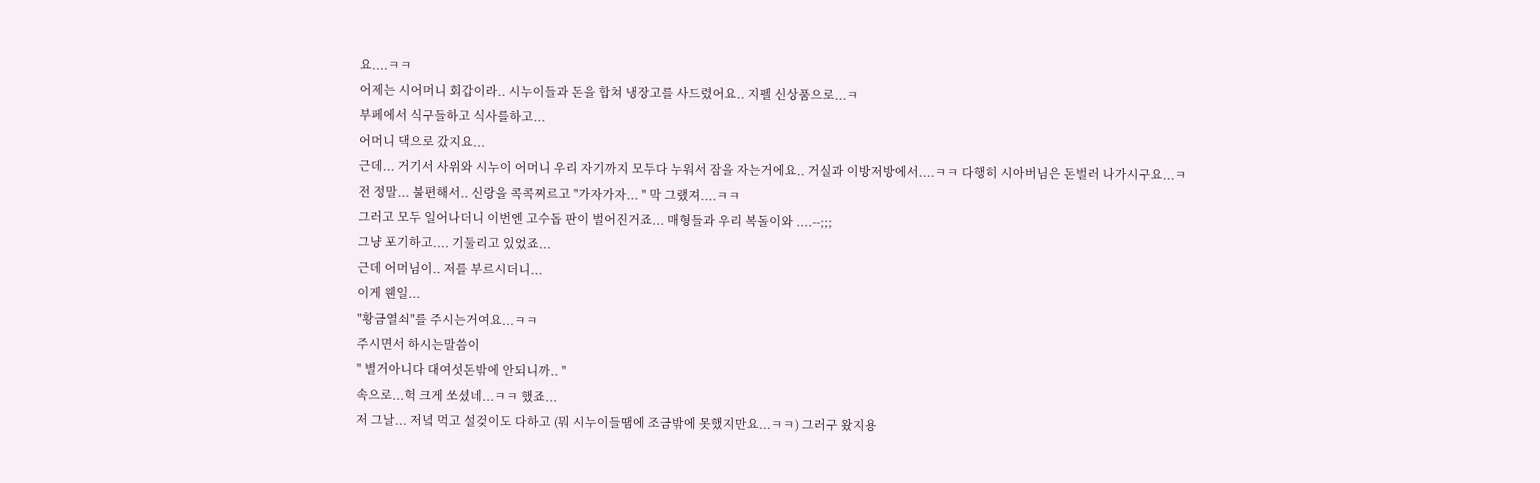요....ㅋㅋ
어제는 시어머니 회갑이라.. 시누이들과 돈을 합쳐 냉장고를 사드렸어요.. 지펠 신상품으로...ㅋ
부페에서 식구들하고 식사를하고...
어머니 댁으로 갔지요...
근데... 거기서 사위와 시누이 어머니 우리 자기까지 모두다 누워서 잠을 자는거에요.. 거실과 이방저방에서....ㅋㅋ 다행히 시아버님은 돈벌러 나가시구요...ㅋ
전 정말... 불편해서.. 신랑을 콕콕찌르고 "가자가자... " 막 그랬져....ㅋㅋ
그러고 모두 일어나더니 이번엔 고수돕 판이 벌어진거죠... 매형들과 우리 복돌이와 ....--;;;
그냥 포기하고.... 기둘리고 있었죠...
근데 어머님이.. 저를 부르시더니...
이게 웬일...
"황금열쇠"를 주시는거여요...ㅋㅋ
주시면서 하시는말씀이
" 별거아니다 대여섯돈밖에 안되니까.. "
속으로...헉 크게 쏘셨네...ㅋㅋ 했죠...
저 그날... 저녘 먹고 설겆이도 다하고 (뭐 시누이들땜에 조금밖에 못했지만요...ㅋㅋ) 그러구 왔지용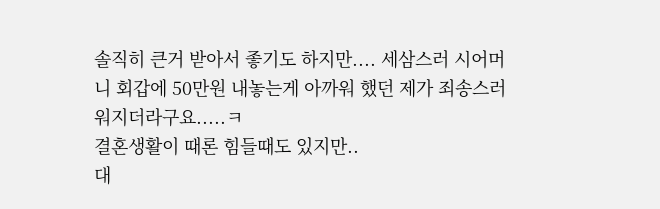솔직히 큰거 받아서 좋기도 하지만.... 세삼스러 시어머니 회갑에 50만원 내놓는게 아까워 했던 제가 죄송스러워지더라구요.....ㅋ
결혼생활이 때론 힘들때도 있지만..
대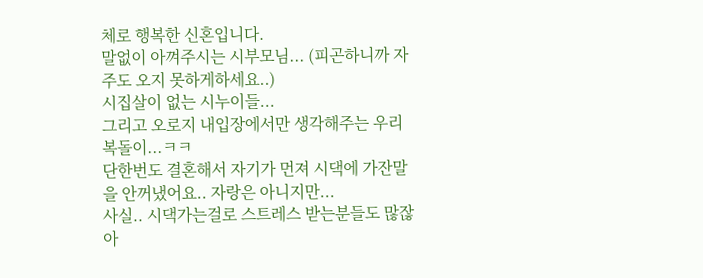체로 행복한 신혼입니다.
말없이 아껴주시는 시부모님... (피곤하니까 자주도 오지 못하게하세요..)
시집살이 없는 시누이들...
그리고 오로지 내입장에서만 생각해주는 우리 복돌이...ㅋㅋ
단한번도 결혼해서 자기가 먼져 시댁에 가잔말을 안꺼냈어요.. 자랑은 아니지만...
사실.. 시댁가는걸로 스트레스 받는분들도 많잖아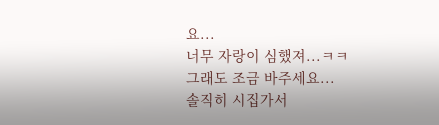요...
너무 자랑이 심했져...ㅋㅋ
그래도 조금 바주세요...
솔직히 시집가서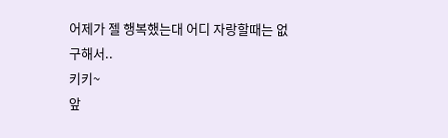어제가 젤 행복했는대 어디 자랑할때는 없구해서..
키키~
앞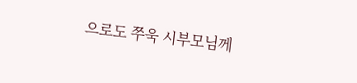으로도 쭈욱 시부모님께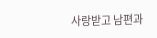사랑받고 남편과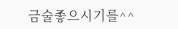금술좋으시기를^^